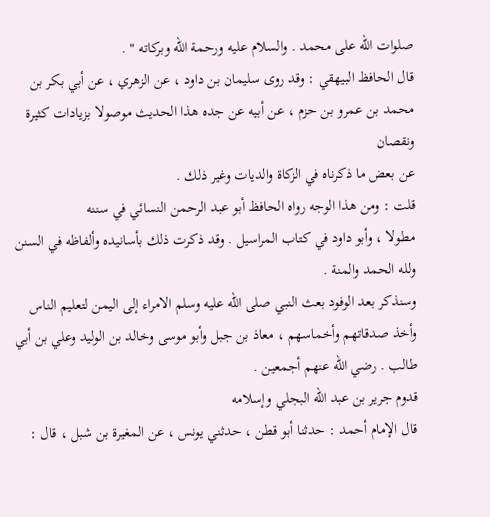صلوات الله على محمد . والسلام عليه ورحمة الله وبركاته " .
قال الحافظ البيهقي : وقد روى سليمان بن داود ، عن الزهري ، عن أبي بكر بن
محمد بن عمرو بن حزم ، عن أبيه عن جده هذا الحديث موصولا بزيادات كثيرة ونقصان
عن بعض ما ذكرناه في الزكاة والديات وغير ذلك .
قلت : ومن هذا الوجه رواه الحافظ أبو عبد الرحمن النسائي في سننه
مطولا ، وأبو داود في كتاب المراسيل . وقد ذكرت ذلك بأسانيده وألفاظه في السنن
ولله الحمد والمنة .
وسنذكر بعد الوفود بعث النبي صلى الله عليه وسلم الامراء إلى اليمن لتعليم الناس
وأخذ صدقاتهم وأخماسهم ، معاذ بن جبل وأبو موسى وخالد بن الوليد وعلي بن أبي
طالب . رضي الله عنهم أجمعين .
قدوم جرير بن عبد الله البجلي وإسلامه
قال الإمام أحمد : حدثنا أبو قطن ، حدثني يونس ، عن المغيرة بن شبل ، قال :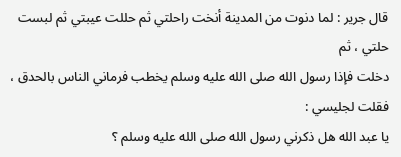قال جرير : لما دنوت من المدينة أنخت راحلتي ثم حللت عيبتي ثم لبست حلتي ، ثم
دخلت فإذا رسول الله صلى الله عليه وسلم يخطب فرماني الناس بالحدق ، فقلت لجليسي :
يا عبد الله هل ذكرني رسول الله صلى الله عليه وسلم ؟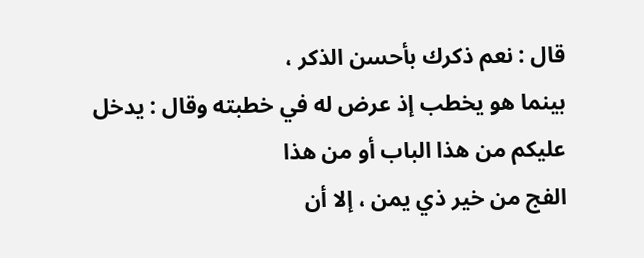قال : نعم ذكرك بأحسن الذكر ،
بينما هو يخطب إذ عرض له في خطبته وقال : يدخل عليكم من هذا الباب أو من هذا
الفج من خير ذي يمن ، إلا أن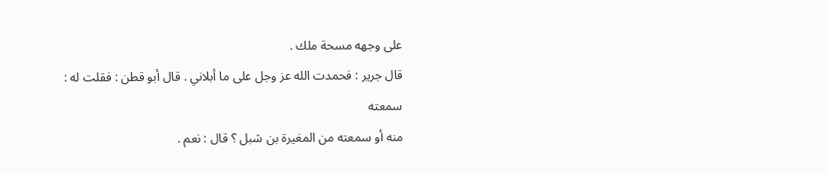على وجهه مسحة ملك .
قال جرير : فحمدت الله عز وجل على ما أبلاني . قال أبو قطن : فقلت له : سمعته
منه أو سمعته من المغيرة بن شبل ؟ قال : نعم .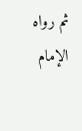ثم رواه الإمام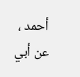أحمد ، عن أبي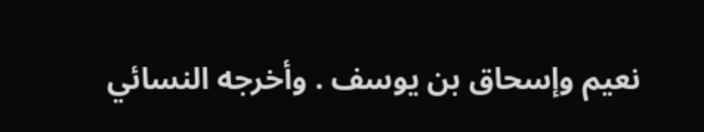نعيم وإسحاق بن يوسف . وأخرجه النسائي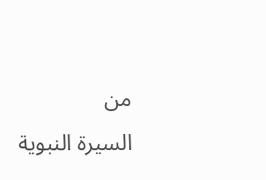من
السيرة النبوية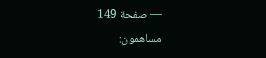— صفحة 149
مساهمون: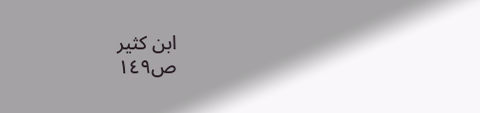ابن كثير
ص١٤٩